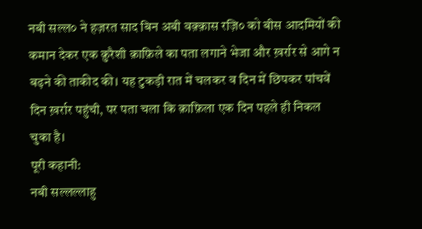नबी सल्ल० ने हज़रत साद बिन अबी वक़्क़ास रज़ि० को बीस आदमियों की कमान देकर एक क़ुरैशी क़ाफ़िले का पता लगाने भेजा और ख़र्रार से आगे न बढ़ने की ताकीद की। यह टुकड़ी रात में चलकर व दिन में छिपकर पांचवें दिन ख़र्रार पहुंची, पर पता चला कि क़ाफ़िला एक दिन पहले ही निकल चुका है।
पूरी कहानी:
नबी सल्लल्लाहु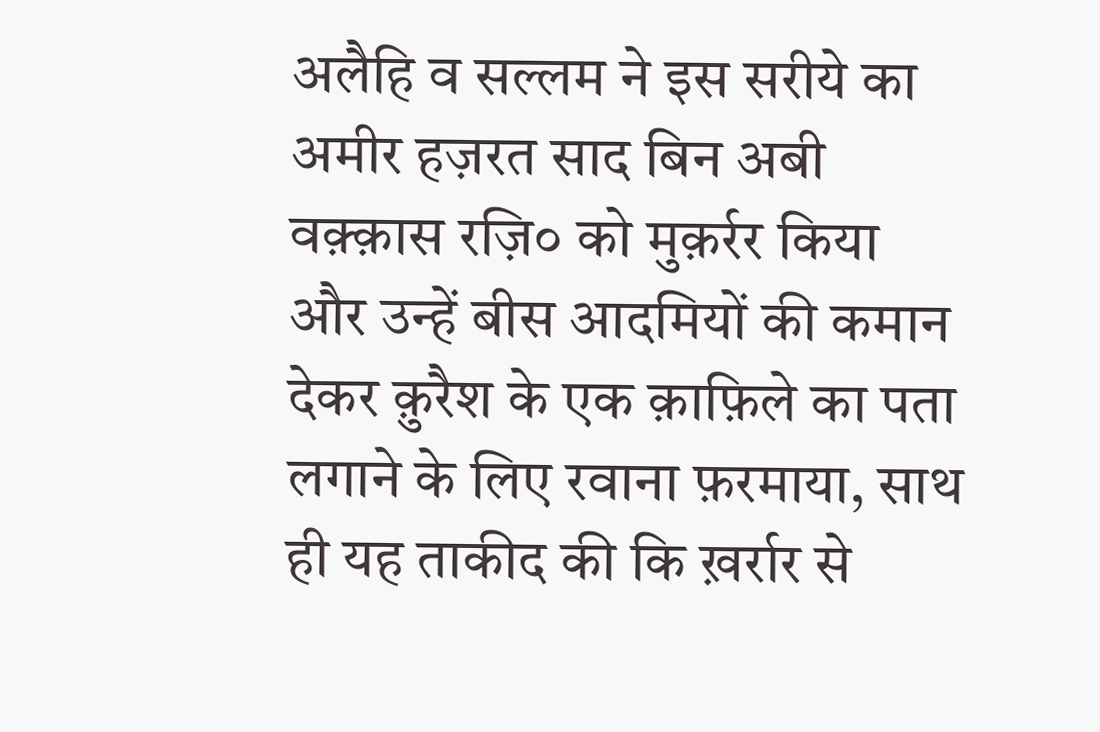अलैहि व सल्लम ने इस सरीये का अमीर हज़रत साद बिन अबी वक़्क़ास रज़ि० को मुक़र्रर किया और उन्हें बीस आदमियों की कमान देकर क़ुरैश के एक क़ाफ़िले का पता लगाने के लिए रवाना फ़रमाया, साथ ही यह ताकीद की कि ख़र्रार से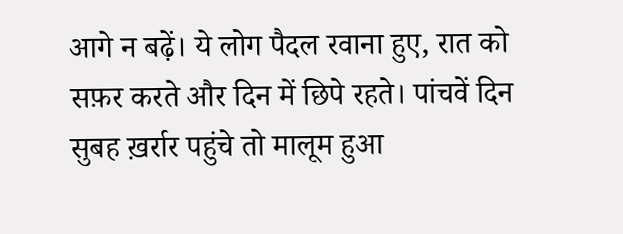आगे न बढ़ें। ये लोग पैदल रवाना हुए, रात को सफ़र करते और दिन में छिपे रहते। पांचवें दिन सुबह ख़र्रार पहुंचे तो मालूम हुआ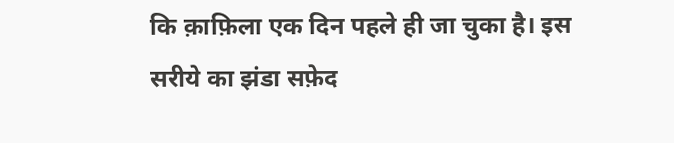कि क़ाफ़िला एक दिन पहले ही जा चुका है। इस सरीये का झंडा सफ़ेद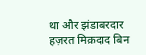था और झंडाबरदार हज़रत मिक़दाद बिन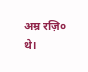अम्र रज़ि० थे।